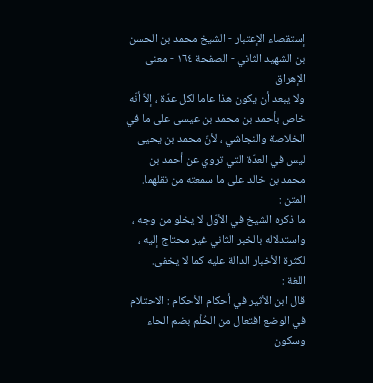إستقصاء الإعتبار - الشيخ محمد بن الحسن بن الشهيد الثاني - الصفحة ١٦٤ - معنى الإهراق
ولا يبعد أن يكون هذا عاما لكل عدّة ، إلاّ أنّه خاص بأحمد بن محمد بن عيسى على ما في الخلاصة والنجاشي ، لأنّ محمد بن يحيى ليس في العدّة التي تروي عن أحمد بن محمد بن خالد على ما سمعته من نقلهما.
المتن :
ما ذكره الشيخ في الأوّل لا يخلو من وجه ، واستدلاله بالخبر الثاني غير محتاج إليه ، لكثرة الأخبار الدالة عليه كما لا يخفى.
اللغة :
قال ابن الأثير في أحكام الأحكام : الاحتلام في الوضع افتعال من الحُلْم بضم الحاء وسكون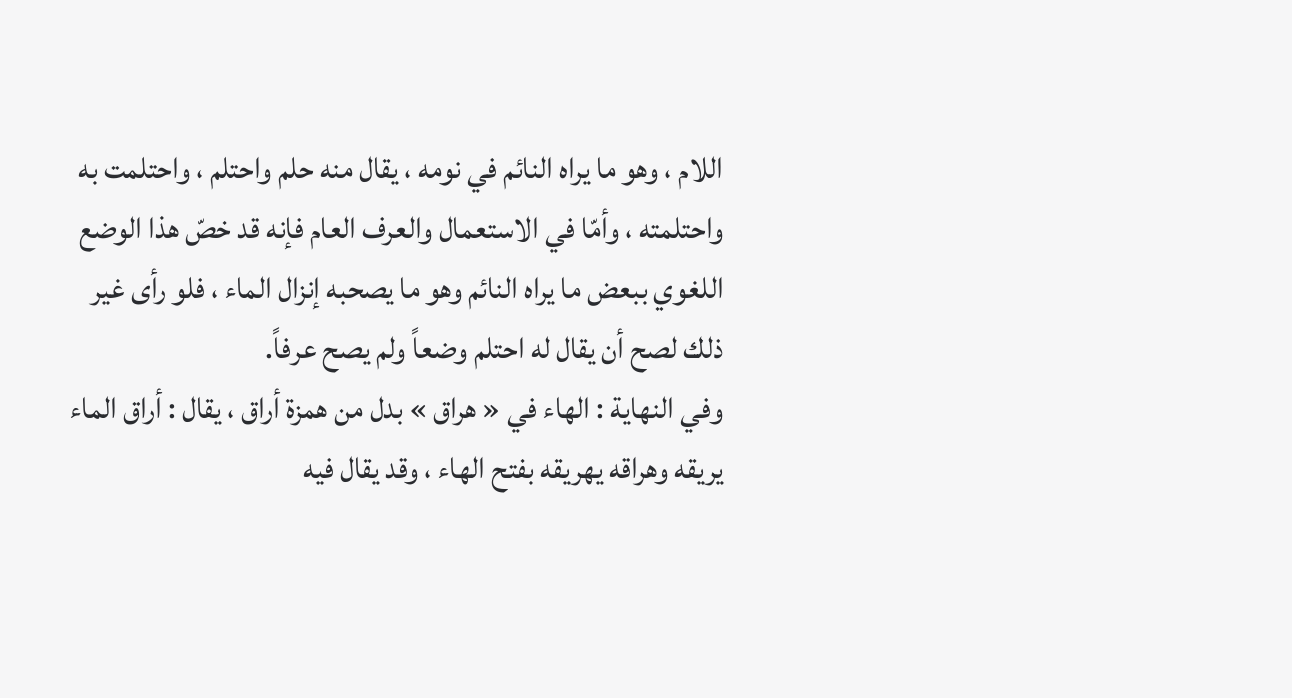اللام ، وهو ما يراه النائم في نومه ، يقال منه حلم واحتلم ، واحتلمت به واحتلمته ، وأمّا في الاستعمال والعرف العام فإنه قد خصّ هذا الوضع اللغوي ببعض ما يراه النائم وهو ما يصحبه إنزال الماء ، فلو رأى غير ذلك لصح أن يقال له احتلم وضعاً ولم يصح عرفاً.
وفي النهاية : الهاء في « هراق » بدل من همزة أراق ، يقال : أراق الماء يريقه وهراقه يهريقه بفتح الهاء ، وقد يقال فيه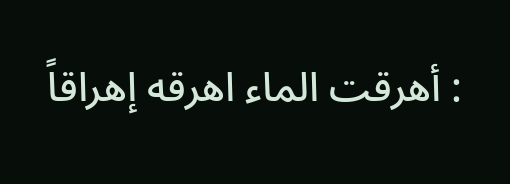: أهرقت الماء اهرقه إهراقاً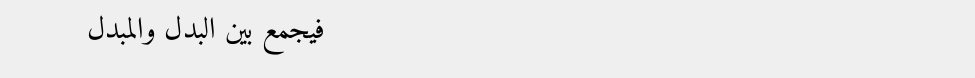فيجمع بين البدل والمبدل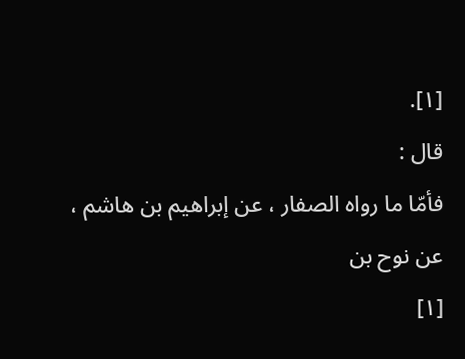[١].
قال :
فأمّا ما رواه الصفار ، عن إبراهيم بن هاشم ، عن نوح بن
[١]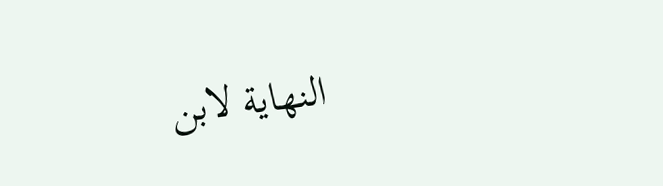النهاية لابن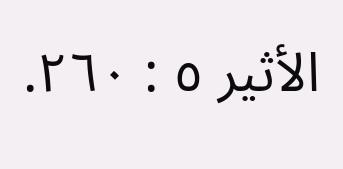الأثير ٥ : ٢٦٠.